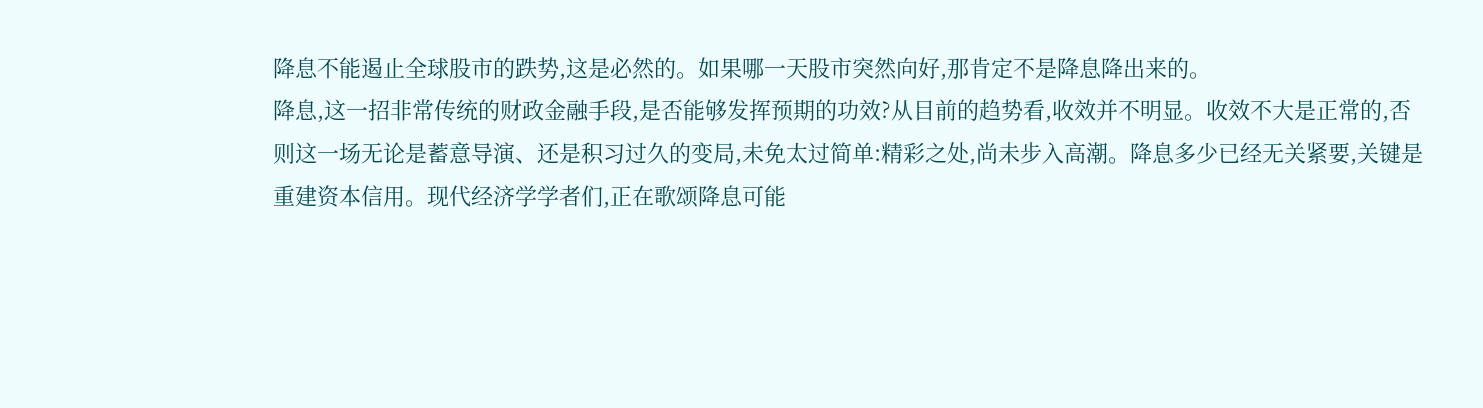降息不能遏止全球股市的跌势,这是必然的。如果哪一天股市突然向好,那肯定不是降息降出来的。
降息,这一招非常传统的财政金融手段,是否能够发挥预期的功效?从目前的趋势看,收效并不明显。收效不大是正常的,否则这一场无论是蓄意导演、还是积习过久的变局,未免太过简单:精彩之处,尚未步入高潮。降息多少已经无关紧要,关键是重建资本信用。现代经济学学者们,正在歌颂降息可能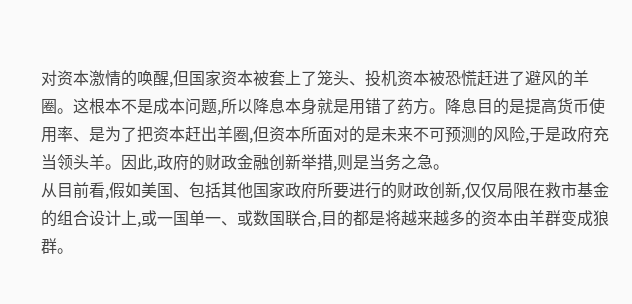对资本激情的唤醒,但国家资本被套上了笼头、投机资本被恐慌赶进了避风的羊圈。这根本不是成本问题,所以降息本身就是用错了药方。降息目的是提高货币使用率、是为了把资本赶出羊圈,但资本所面对的是未来不可预测的风险,于是政府充当领头羊。因此,政府的财政金融创新举措,则是当务之急。
从目前看,假如美国、包括其他国家政府所要进行的财政创新,仅仅局限在救市基金的组合设计上,或一国单一、或数国联合,目的都是将越来越多的资本由羊群变成狼群。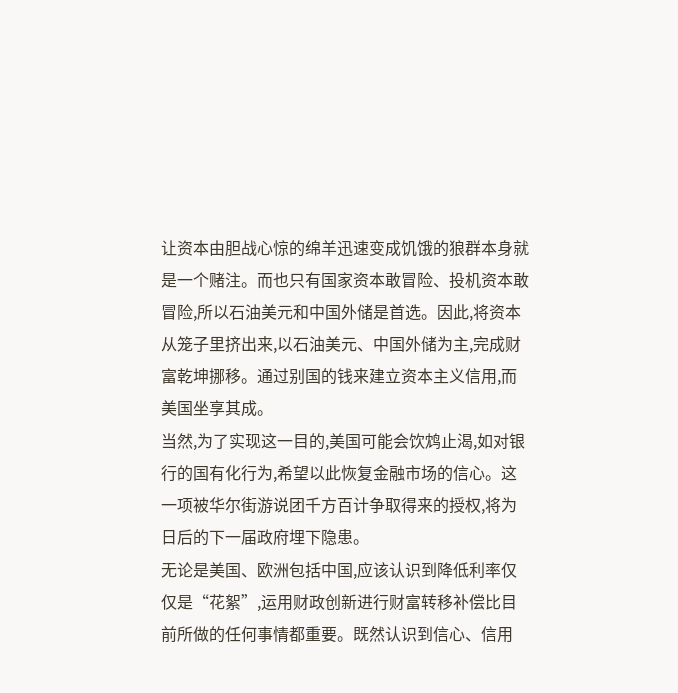让资本由胆战心惊的绵羊迅速变成饥饿的狼群本身就是一个赌注。而也只有国家资本敢冒险、投机资本敢冒险,所以石油美元和中国外储是首选。因此,将资本从笼子里挤出来,以石油美元、中国外储为主,完成财富乾坤挪移。通过别国的钱来建立资本主义信用,而美国坐享其成。
当然,为了实现这一目的,美国可能会饮鸩止渴,如对银行的国有化行为,希望以此恢复金融市场的信心。这一项被华尔街游说团千方百计争取得来的授权,将为日后的下一届政府埋下隐患。
无论是美国、欧洲包括中国,应该认识到降低利率仅仅是“花絮”,运用财政创新进行财富转移补偿比目前所做的任何事情都重要。既然认识到信心、信用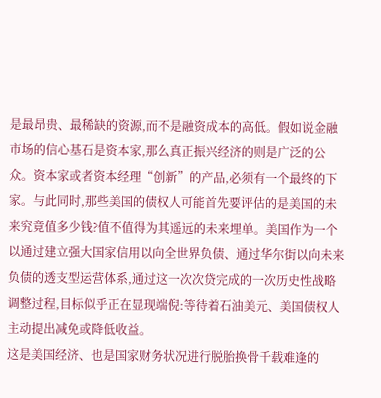是最昂贵、最稀缺的资源,而不是融资成本的高低。假如说金融市场的信心基石是资本家,那么真正振兴经济的则是广泛的公众。资本家或者资本经理“创新”的产品,必须有一个最终的下家。与此同时,那些美国的债权人可能首先要评估的是美国的未来究竟值多少钱?值不值得为其遥远的未来埋单。美国作为一个以通过建立强大国家信用以向全世界负债、通过华尔街以向未来负债的透支型运营体系,通过这一次次贷完成的一次历史性战略调整过程,目标似乎正在显现端倪:等待着石油美元、美国债权人主动提出减免或降低收益。
这是美国经济、也是国家财务状况进行脱胎换骨千载难逢的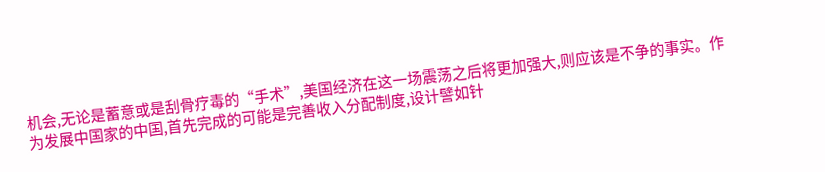机会,无论是蓄意或是刮骨疗毒的“手术”,美国经济在这一场震荡之后将更加强大,则应该是不争的事实。作为发展中国家的中国,首先完成的可能是完善收入分配制度,设计譬如针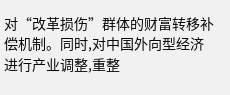对“改革损伤”群体的财富转移补偿机制。同时,对中国外向型经济进行产业调整,重整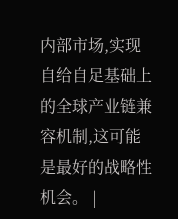内部市场,实现自给自足基础上的全球产业链兼容机制,这可能是最好的战略性机会。 |